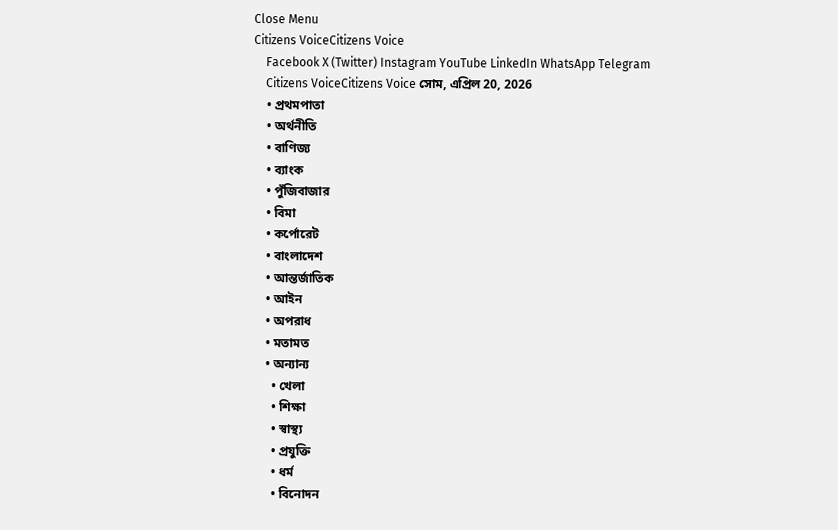Close Menu
Citizens VoiceCitizens Voice
    Facebook X (Twitter) Instagram YouTube LinkedIn WhatsApp Telegram
    Citizens VoiceCitizens Voice সোম, এপ্রিল 20, 2026
    • প্রথমপাতা
    • অর্থনীতি
    • বাণিজ্য
    • ব্যাংক
    • পুঁজিবাজার
    • বিমা
    • কর্পোরেট
    • বাংলাদেশ
    • আন্তর্জাতিক
    • আইন
    • অপরাধ
    • মতামত
    • অন্যান্য
      • খেলা
      • শিক্ষা
      • স্বাস্থ্য
      • প্রযুক্তি
      • ধর্ম
      • বিনোদন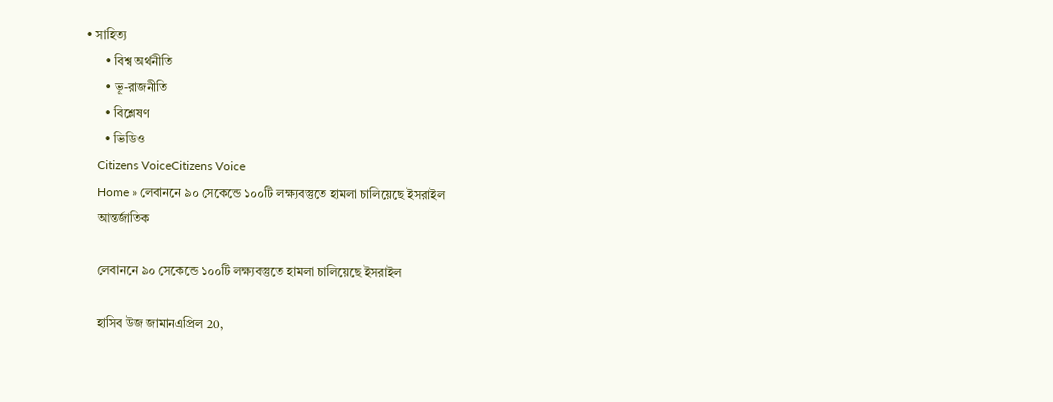• সাহিত্য
      • বিশ্ব অর্থনীতি
      • ভূ-রাজনীতি
      • বিশ্লেষণ
      • ভিডিও
    Citizens VoiceCitizens Voice
    Home » লেবাননে ৯০ সেকেন্ডে ১০০টি লক্ষ্যবস্তুতে হামলা চালিয়েছে ইসরাইল
    আন্তর্জাতিক

    লেবাননে ৯০ সেকেন্ডে ১০০টি লক্ষ্যবস্তুতে হামলা চালিয়েছে ইসরাইল

    হাসিব উজ জামানএপ্রিল 20,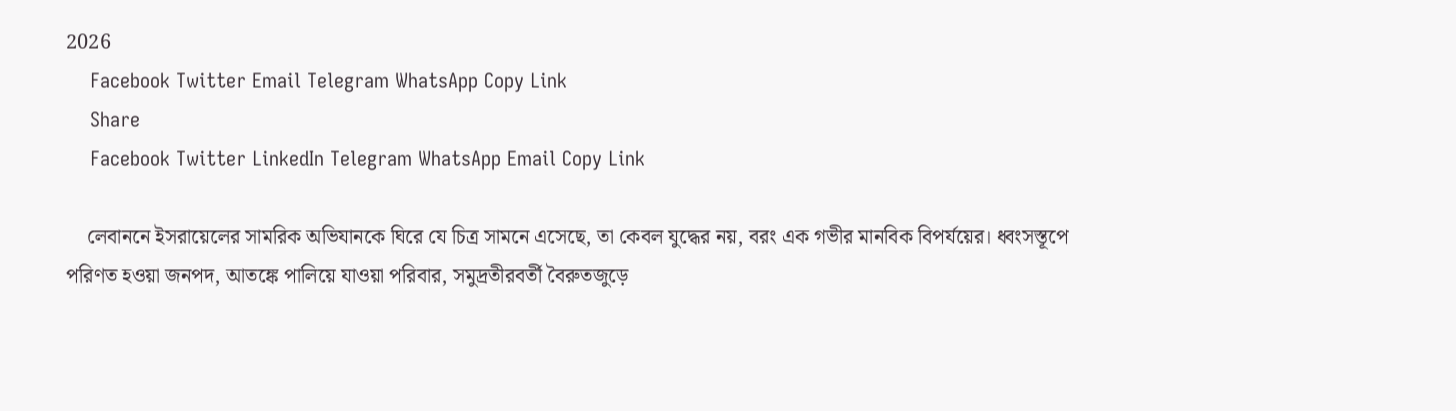2026
    Facebook Twitter Email Telegram WhatsApp Copy Link
    Share
    Facebook Twitter LinkedIn Telegram WhatsApp Email Copy Link

    লেবাননে ইসরায়েলের সামরিক অভিযানকে ঘিরে যে চিত্র সামনে এসেছে, তা কেবল যুদ্ধের নয়, বরং এক গভীর মানবিক বিপর্যয়ের। ধ্বংসস্তূপে পরিণত হওয়া জনপদ, আতঙ্কে পালিয়ে যাওয়া পরিবার, সমুদ্রতীরবর্তী বৈরুতজুড়ে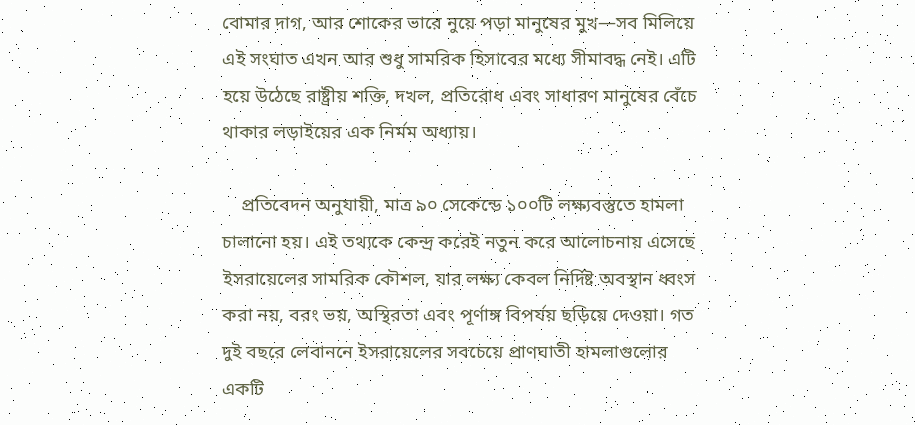বোমার দাগ, আর শোকের ভারে নুয়ে পড়া মানুষের মুখ—সব মিলিয়ে এই সংঘাত এখন আর শুধু সামরিক হিসাবের মধ্যে সীমাবদ্ধ নেই। এটি হয়ে উঠেছে রাষ্ট্রীয় শক্তি, দখল, প্রতিরোধ এবং সাধারণ মানুষের বেঁচে থাকার লড়াইয়ের এক নির্মম অধ্যায়।

    প্রতিবেদন অনুযায়ী, মাত্র ৯০ সেকেন্ডে ১০০টি লক্ষ্যবস্তুতে হামলা চালানো হয়। এই তথ্যকে কেন্দ্র করেই নতুন করে আলোচনায় এসেছে ইসরায়েলের সামরিক কৌশল, যার লক্ষ্য কেবল নির্দিষ্ট অবস্থান ধ্বংস করা নয়, বরং ভয়, অস্থিরতা এবং পূর্ণাঙ্গ বিপর্যয় ছড়িয়ে দেওয়া। গত দুই বছরে লেবাননে ইসরায়েলের সবচেয়ে প্রাণঘাতী হামলাগুলোর একটি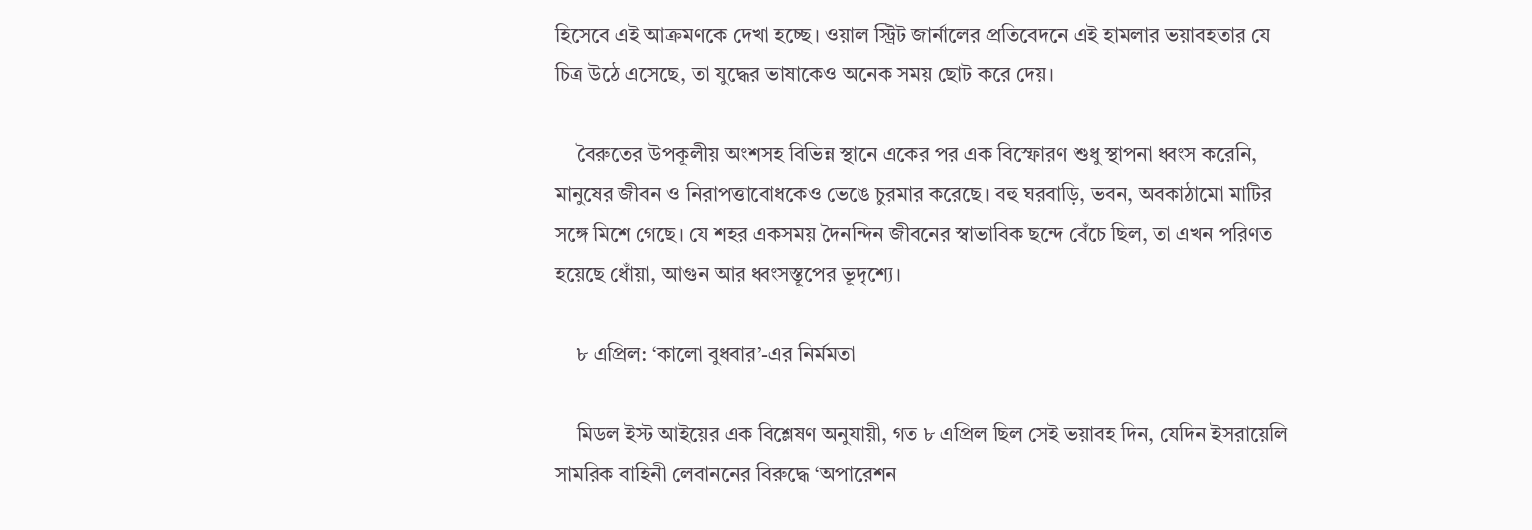হিসেবে এই আক্রমণকে দেখা হচ্ছে। ওয়াল স্ট্রিট জার্নালের প্রতিবেদনে এই হামলার ভয়াবহতার যে চিত্র উঠে এসেছে, তা যুদ্ধের ভাষাকেও অনেক সময় ছোট করে দেয়।

    বৈরুতের উপকূলীয় অংশসহ বিভিন্ন স্থানে একের পর এক বিস্ফোরণ শুধু স্থাপনা ধ্বংস করেনি, মানুষের জীবন ও নিরাপত্তাবোধকেও ভেঙে চুরমার করেছে। বহু ঘরবাড়ি, ভবন, অবকাঠামো মাটির সঙ্গে মিশে গেছে। যে শহর একসময় দৈনন্দিন জীবনের স্বাভাবিক ছন্দে বেঁচে ছিল, তা এখন পরিণত হয়েছে ধোঁয়া, আগুন আর ধ্বংসস্তূপের ভূদৃশ্যে।

    ৮ এপ্রিল: ‘কালো বুধবার’-এর নির্মমতা

    মিডল ইস্ট আইয়ের এক বিশ্লেষণ অনুযায়ী, গত ৮ এপ্রিল ছিল সেই ভয়াবহ দিন, যেদিন ইসরায়েলি সামরিক বাহিনী লেবাননের বিরুদ্ধে ‘অপারেশন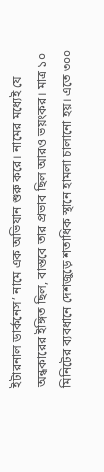ইটারনাল ডার্কনেস’ নামে এক অভিযান শুরু করে। নামের মধ্যেই যে অন্ধকারের ইঙ্গিত ছিল, বাস্তবে তার প্রভাব ছিল আরও ভয়ংকর। মাত্র ১০ মিনিটের ব্যবধানে দেশজুড়ে শতাধিক স্থানে হামলা চালানো হয়। এতে ৩০০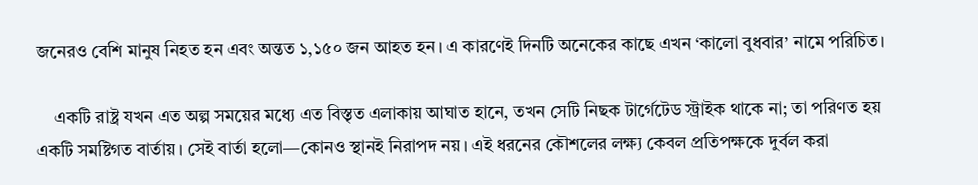জনেরও বেশি মানুষ নিহত হন এবং অন্তত ১,১৫০ জন আহত হন। এ কারণেই দিনটি অনেকের কাছে এখন ‘কালো বুধবার’ নামে পরিচিত।

    একটি রাষ্ট্র যখন এত অল্প সময়ের মধ্যে এত বিস্তৃত এলাকায় আঘাত হানে, তখন সেটি নিছক টার্গেটেড স্ট্রাইক থাকে না; তা পরিণত হয় একটি সমষ্টিগত বার্তায়। সেই বার্তা হলো—কোনও স্থানই নিরাপদ নয়। এই ধরনের কৌশলের লক্ষ্য কেবল প্রতিপক্ষকে দুর্বল করা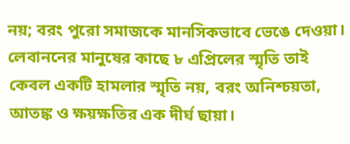নয়; বরং পুরো সমাজকে মানসিকভাবে ভেঙে দেওয়া। লেবাননের মানুষের কাছে ৮ এপ্রিলের স্মৃতি তাই কেবল একটি হামলার স্মৃতি নয়, বরং অনিশ্চয়তা, আতঙ্ক ও ক্ষয়ক্ষতির এক দীর্ঘ ছায়া।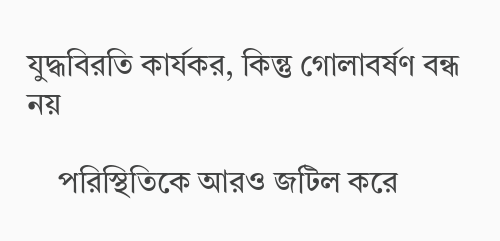যুদ্ধবিরতি কার্যকর, কিন্তু গোলাবর্ষণ বন্ধ নয়

    পরিস্থিতিকে আরও জটিল করে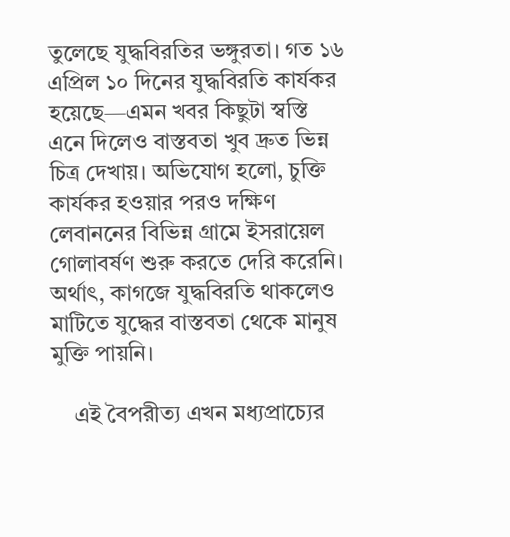তুলেছে যুদ্ধবিরতির ভঙ্গুরতা। গত ১৬ এপ্রিল ১০ দিনের যুদ্ধবিরতি কার্যকর হয়েছে—এমন খবর কিছুটা স্বস্তি এনে দিলেও বাস্তবতা খুব দ্রুত ভিন্ন চিত্র দেখায়। অভিযোগ হলো, চুক্তি কার্যকর হওয়ার পরও দক্ষিণ লেবাননের বিভিন্ন গ্রামে ইসরায়েল গোলাবর্ষণ শুরু করতে দেরি করেনি। অর্থাৎ, কাগজে যুদ্ধবিরতি থাকলেও মাটিতে যুদ্ধের বাস্তবতা থেকে মানুষ মুক্তি পায়নি।

    এই বৈপরীত্য এখন মধ্যপ্রাচ্যের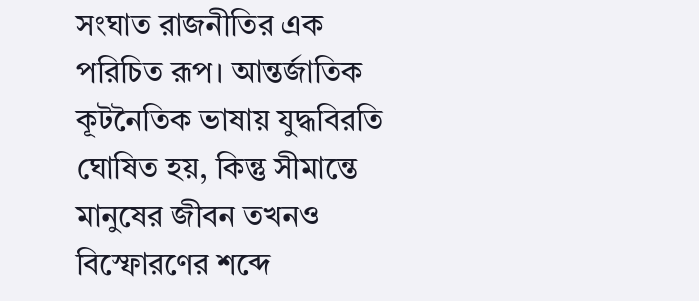সংঘাত রাজনীতির এক পরিচিত রূপ। আন্তর্জাতিক কূটনৈতিক ভাষায় যুদ্ধবিরতি ঘোষিত হয়, কিন্তু সীমান্তে মানুষের জীবন তখনও বিস্ফোরণের শব্দে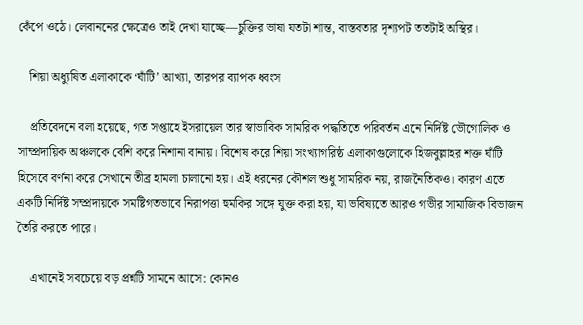কেঁপে ওঠে। লেবাননের ক্ষেত্রেও তাই দেখা যাচ্ছে—চুক্তির ভাষা যতটা শান্ত, বাস্তবতার দৃশ্যপট ততটাই অস্থির।

    শিয়া অধ্যুষিত এলাকাকে ‘ঘাঁটি’ আখ্যা, তারপর ব্যাপক ধ্বংস

    প্রতিবেদনে বলা হয়েছে, গত সপ্তাহে ইসরায়েল তার স্বাভাবিক সামরিক পদ্ধতিতে পরিবর্তন এনে নির্দিষ্ট ভৌগোলিক ও সাম্প্রদায়িক অঞ্চলকে বেশি করে নিশানা বানায়। বিশেষ করে শিয়া সংখ্যাগরিষ্ঠ এলাকাগুলোকে হিজবুল্লাহর শক্ত ঘাঁটি হিসেবে বর্ণনা করে সেখানে তীব্র হামলা চালানো হয়। এই ধরনের কৌশল শুধু সামরিক নয়, রাজনৈতিকও। কারণ এতে একটি নির্দিষ্ট সম্প্রদায়কে সমষ্টিগতভাবে নিরাপত্তা হুমকির সঙ্গে যুক্ত করা হয়, যা ভবিষ্যতে আরও গভীর সামাজিক বিভাজন তৈরি করতে পারে।

    এখানেই সবচেয়ে বড় প্রশ্নটি সামনে আসে: কোনও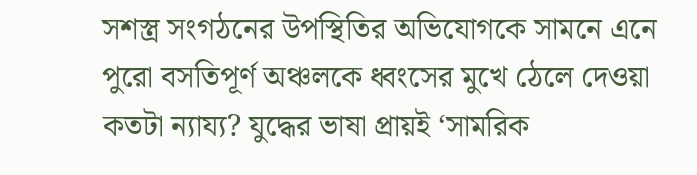সশস্ত্র সংগঠনের উপস্থিতির অভিযোগকে সামনে এনে পুরো বসতিপূর্ণ অঞ্চলকে ধ্বংসের মুখে ঠেলে দেওয়া কতটা ন্যায্য? যুদ্ধের ভাষা প্রায়ই ‘সামরিক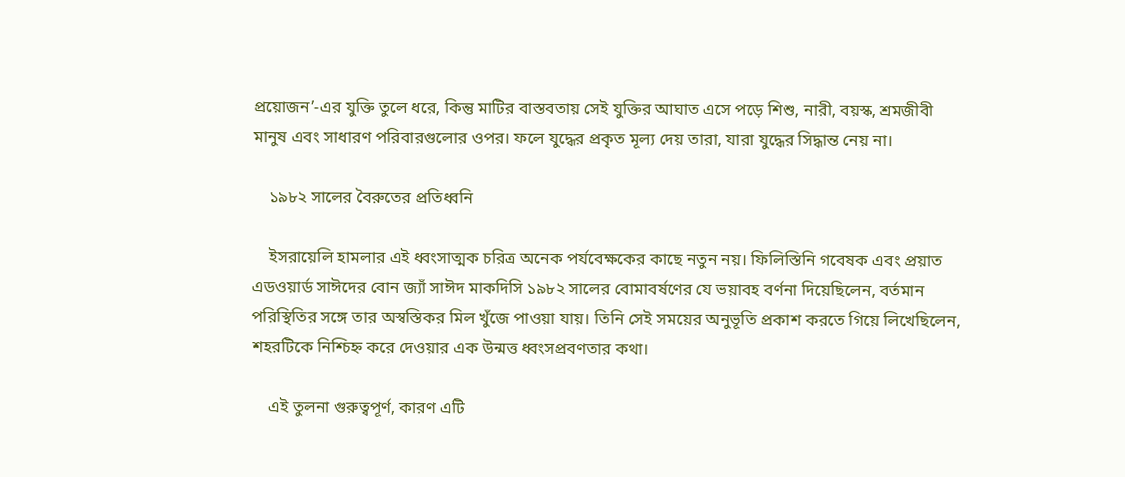প্রয়োজন’-এর যুক্তি তুলে ধরে, কিন্তু মাটির বাস্তবতায় সেই যুক্তির আঘাত এসে পড়ে শিশু, নারী, বয়স্ক, শ্রমজীবী মানুষ এবং সাধারণ পরিবারগুলোর ওপর। ফলে যুদ্ধের প্রকৃত মূল্য দেয় তারা, যারা যুদ্ধের সিদ্ধান্ত নেয় না।

    ১৯৮২ সালের বৈরুতের প্রতিধ্বনি

    ইসরায়েলি হামলার এই ধ্বংসাত্মক চরিত্র অনেক পর্যবেক্ষকের কাছে নতুন নয়। ফিলিস্তিনি গবেষক এবং প্রয়াত এডওয়ার্ড সাঈদের বোন জ্যাঁ সাঈদ মাকদিসি ১৯৮২ সালের বোমাবর্ষণের যে ভয়াবহ বর্ণনা দিয়েছিলেন, বর্তমান পরিস্থিতির সঙ্গে তার অস্বস্তিকর মিল খুঁজে পাওয়া যায়। তিনি সেই সময়ের অনুভূতি প্রকাশ করতে গিয়ে লিখেছিলেন, শহরটিকে নিশ্চিহ্ন করে দেওয়ার এক উন্মত্ত ধ্বংসপ্রবণতার কথা।

    এই তুলনা গুরুত্বপূর্ণ, কারণ এটি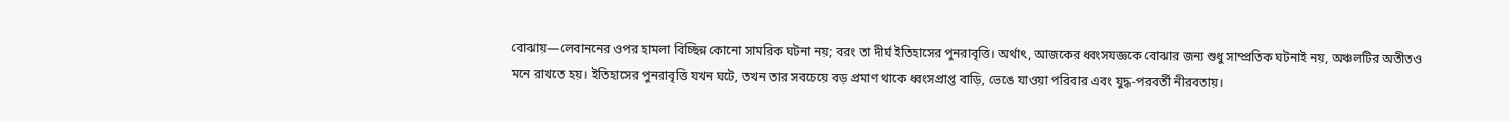বোঝায়—লেবাননের ওপর হামলা বিচ্ছিন্ন কোনো সামরিক ঘটনা নয়; বরং তা দীর্ঘ ইতিহাসের পুনরাবৃত্তি। অর্থাৎ, আজকের ধ্বংসযজ্ঞকে বোঝার জন্য শুধু সাম্প্রতিক ঘটনাই নয়, অঞ্চলটির অতীতও মনে রাখতে হয়। ইতিহাসের পুনরাবৃত্তি যখন ঘটে, তখন তার সবচেয়ে বড় প্রমাণ থাকে ধ্বংসপ্রাপ্ত বাড়ি, ভেঙে যাওয়া পরিবার এবং যুদ্ধ-পরবর্তী নীরবতায়।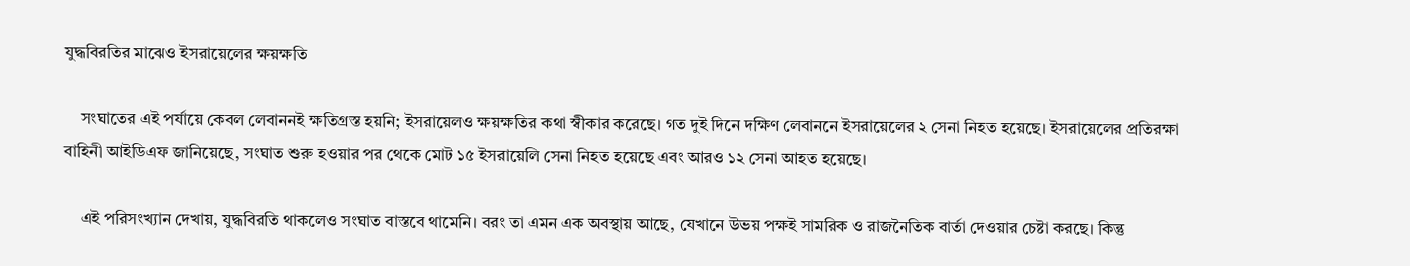যুদ্ধবিরতির মাঝেও ইসরায়েলের ক্ষয়ক্ষতি

    সংঘাতের এই পর্যায়ে কেবল লেবাননই ক্ষতিগ্রস্ত হয়নি; ইসরায়েলও ক্ষয়ক্ষতির কথা স্বীকার করেছে। গত দুই দিনে দক্ষিণ লেবাননে ইসরায়েলের ২ সেনা নিহত হয়েছে। ইসরায়েলের প্রতিরক্ষা বাহিনী আইডিএফ জানিয়েছে, সংঘাত শুরু হওয়ার পর থেকে মোট ১৫ ইসরায়েলি সেনা নিহত হয়েছে এবং আরও ১২ সেনা আহত হয়েছে।

    এই পরিসংখ্যান দেখায়, যুদ্ধবিরতি থাকলেও সংঘাত বাস্তবে থামেনি। বরং তা এমন এক অবস্থায় আছে, যেখানে উভয় পক্ষই সামরিক ও রাজনৈতিক বার্তা দেওয়ার চেষ্টা করছে। কিন্তু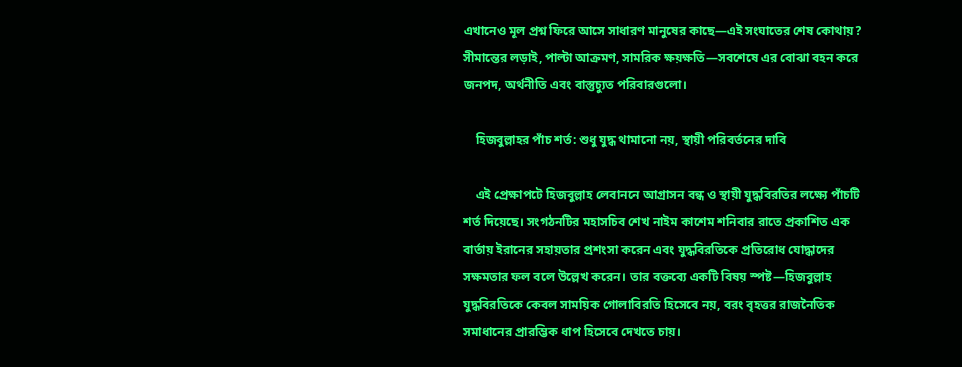এখানেও মূল প্রশ্ন ফিরে আসে সাধারণ মানুষের কাছে—এই সংঘাতের শেষ কোথায়? সীমান্তের লড়াই, পাল্টা আক্রমণ, সামরিক ক্ষয়ক্ষতি—সবশেষে এর বোঝা বহন করে জনপদ, অর্থনীতি এবং বাস্তুচ্যুত পরিবারগুলো।

    হিজবুল্লাহর পাঁচ শর্ত: শুধু যুদ্ধ থামানো নয়, স্থায়ী পরিবর্তনের দাবি

    এই প্রেক্ষাপটে হিজবুল্লাহ লেবাননে আগ্রাসন বন্ধ ও স্থায়ী যুদ্ধবিরতির লক্ষ্যে পাঁচটি শর্ত দিয়েছে। সংগঠনটির মহাসচিব শেখ নাইম কাশেম শনিবার রাতে প্রকাশিত এক বার্তায় ইরানের সহায়তার প্রশংসা করেন এবং যুদ্ধবিরতিকে প্রতিরোধ যোদ্ধাদের সক্ষমতার ফল বলে উল্লেখ করেন। তার বক্তব্যে একটি বিষয় স্পষ্ট—হিজবুল্লাহ যুদ্ধবিরতিকে কেবল সাময়িক গোলাবিরতি হিসেবে নয়, বরং বৃহত্তর রাজনৈতিক সমাধানের প্রারম্ভিক ধাপ হিসেবে দেখতে চায়।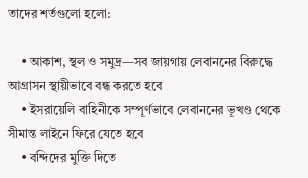তাদের শর্তগুলো হলো:

    • আকাশ, স্থল ও সমুদ্র—সব জায়গায় লেবাননের বিরুদ্ধে আগ্রাসন স্থায়ীভাবে বন্ধ করতে হবে
    • ইসরায়েলি বাহিনীকে সম্পূর্ণভাবে লেবাননের ভূখণ্ড থেকে সীমান্ত লাইনে ফিরে যেতে হবে
    • বন্দিদের মুক্তি দিতে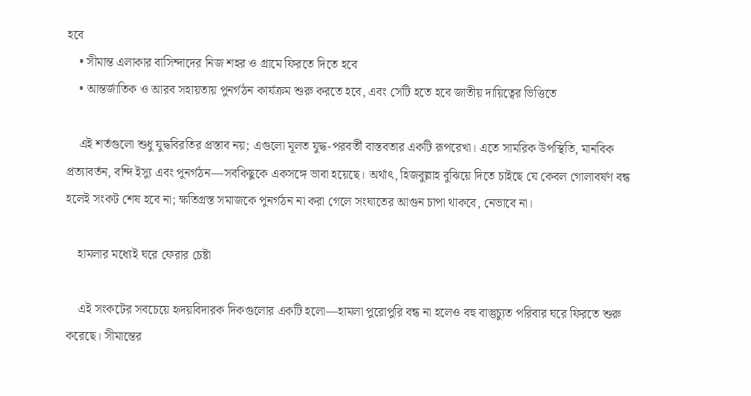হবে
    • সীমান্ত এলাকার বাসিন্দাদের নিজ শহর ও গ্রামে ফিরতে দিতে হবে
    • আন্তর্জাতিক ও আরব সহায়তায় পুনর্গঠন কার্যক্রম শুরু করতে হবে, এবং সেটি হতে হবে জাতীয় দায়িত্বের ভিত্তিতে

    এই শর্তগুলো শুধু যুদ্ধবিরতির প্রস্তাব নয়; এগুলো মূলত যুদ্ধ-পরবর্তী বাস্তবতার একটি রূপরেখা। এতে সামরিক উপস্থিতি, মানবিক প্রত্যাবর্তন, বন্দি ইস্যু এবং পুনর্গঠন—সবকিছুকে একসঙ্গে ভাবা হয়েছে। অর্থাৎ, হিজবুল্লাহ বুঝিয়ে দিতে চাইছে যে কেবল গোলাবর্ষণ বন্ধ হলেই সংকট শেষ হবে না; ক্ষতিগ্রস্ত সমাজকে পুনর্গঠন না করা গেলে সংঘাতের আগুন চাপা থাকবে, নেভাবে না।

    হামলার মধ্যেই ঘরে ফেরার চেষ্টা

    এই সংকটের সবচেয়ে হৃদয়বিদারক দিকগুলোর একটি হলো—হামলা পুরোপুরি বন্ধ না হলেও বহু বাস্তুচ্যুত পরিবার ঘরে ফিরতে শুরু করেছে। সীমান্তের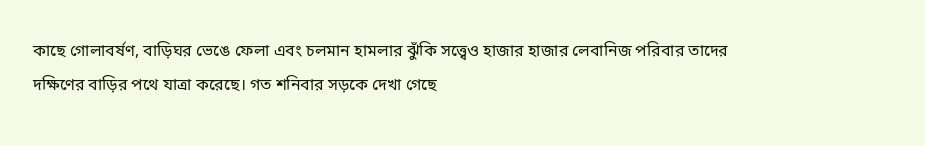কাছে গোলাবর্ষণ, বাড়িঘর ভেঙে ফেলা এবং চলমান হামলার ঝুঁকি সত্ত্বেও হাজার হাজার লেবানিজ পরিবার তাদের দক্ষিণের বাড়ির পথে যাত্রা করেছে। গত শনিবার সড়কে দেখা গেছে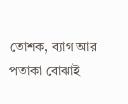তোশক, ব্যাগ আর পতাকা বোঝাই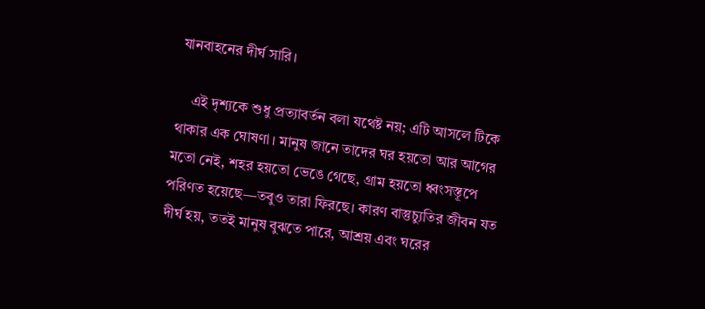যানবাহনের দীর্ঘ সারি।

    এই দৃশ্যকে শুধু প্রত্যাবর্তন বলা যথেষ্ট নয়; এটি আসলে টিকে থাকার এক ঘোষণা। মানুষ জানে তাদের ঘর হয়তো আর আগের মতো নেই, শহর হয়তো ভেঙে গেছে, গ্রাম হয়তো ধ্বংসস্তূপে পরিণত হয়েছে—তবুও তারা ফিরছে। কারণ বাস্তুচ্যুতির জীবন যত দীর্ঘ হয়, ততই মানুষ বুঝতে পারে, আশ্রয় এবং ঘরের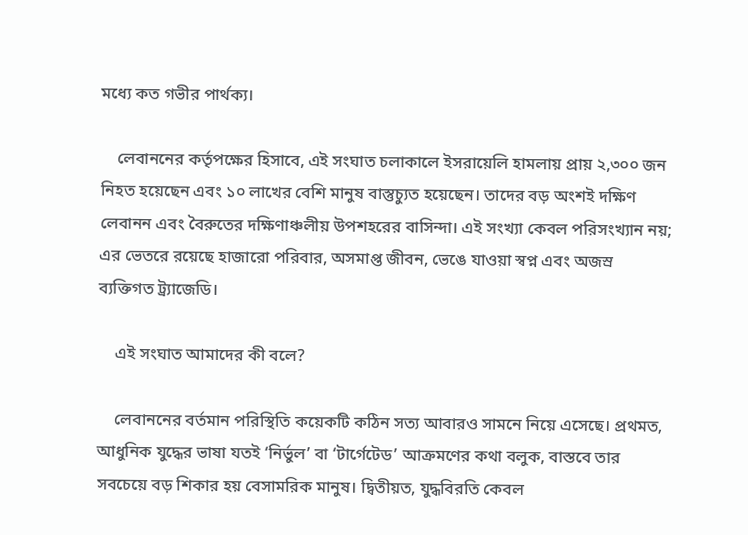মধ্যে কত গভীর পার্থক্য।

    লেবাননের কর্তৃপক্ষের হিসাবে, এই সংঘাত চলাকালে ইসরায়েলি হামলায় প্রায় ২,৩০০ জন নিহত হয়েছেন এবং ১০ লাখের বেশি মানুষ বাস্তুচ্যুত হয়েছেন। তাদের বড় অংশই দক্ষিণ লেবানন এবং বৈরুতের দক্ষিণাঞ্চলীয় উপশহরের বাসিন্দা। এই সংখ্যা কেবল পরিসংখ্যান নয়; এর ভেতরে রয়েছে হাজারো পরিবার, অসমাপ্ত জীবন, ভেঙে যাওয়া স্বপ্ন এবং অজস্র ব্যক্তিগত ট্র্যাজেডি।

    এই সংঘাত আমাদের কী বলে?

    লেবাননের বর্তমান পরিস্থিতি কয়েকটি কঠিন সত্য আবারও সামনে নিয়ে এসেছে। প্রথমত, আধুনিক যুদ্ধের ভাষা যতই ‘নির্ভুল’ বা ‘টার্গেটেড’ আক্রমণের কথা বলুক, বাস্তবে তার সবচেয়ে বড় শিকার হয় বেসামরিক মানুষ। দ্বিতীয়ত, যুদ্ধবিরতি কেবল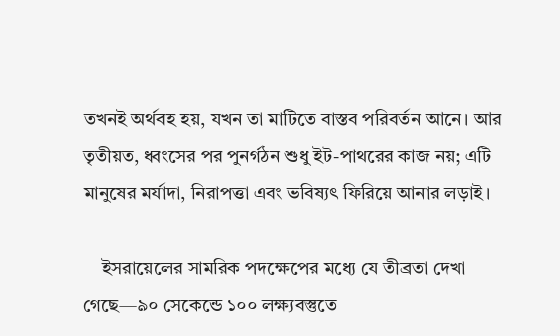তখনই অর্থবহ হয়, যখন তা মাটিতে বাস্তব পরিবর্তন আনে। আর তৃতীয়ত, ধ্বংসের পর পুনর্গঠন শুধু ইট-পাথরের কাজ নয়; এটি মানুষের মর্যাদা, নিরাপত্তা এবং ভবিষ্যৎ ফিরিয়ে আনার লড়াই।

    ইসরায়েলের সামরিক পদক্ষেপের মধ্যে যে তীব্রতা দেখা গেছে—৯০ সেকেন্ডে ১০০ লক্ষ্যবস্তুতে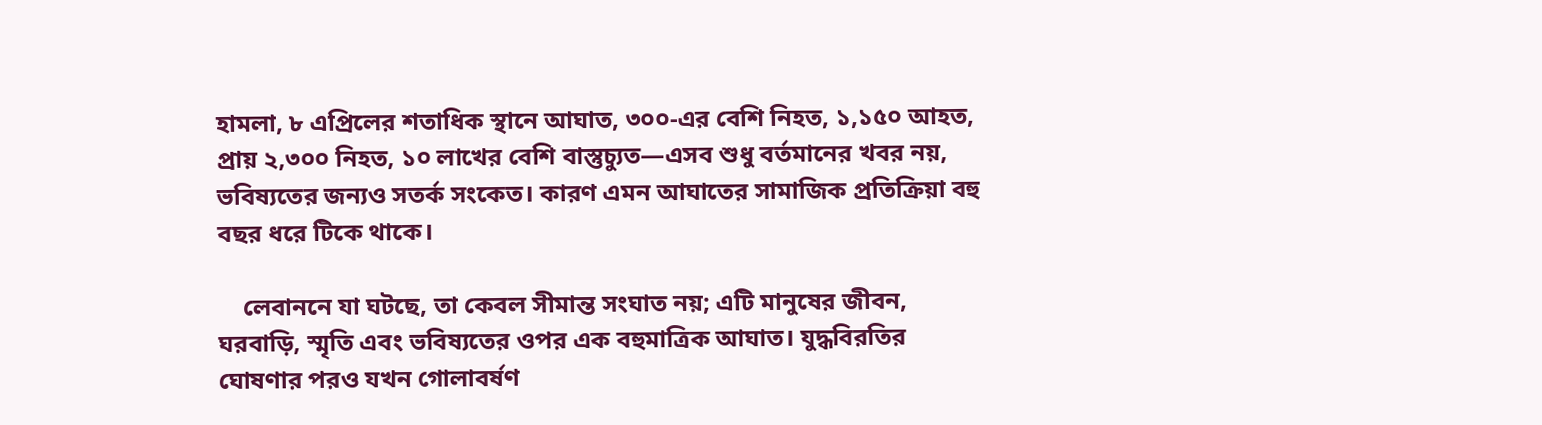হামলা, ৮ এপ্রিলের শতাধিক স্থানে আঘাত, ৩০০-এর বেশি নিহত, ১,১৫০ আহত, প্রায় ২,৩০০ নিহত, ১০ লাখের বেশি বাস্তুচ্যুত—এসব শুধু বর্তমানের খবর নয়, ভবিষ্যতের জন্যও সতর্ক সংকেত। কারণ এমন আঘাতের সামাজিক প্রতিক্রিয়া বহু বছর ধরে টিকে থাকে।

    লেবাননে যা ঘটছে, তা কেবল সীমান্ত সংঘাত নয়; এটি মানুষের জীবন, ঘরবাড়ি, স্মৃতি এবং ভবিষ্যতের ওপর এক বহুমাত্রিক আঘাত। যুদ্ধবিরতির ঘোষণার পরও যখন গোলাবর্ষণ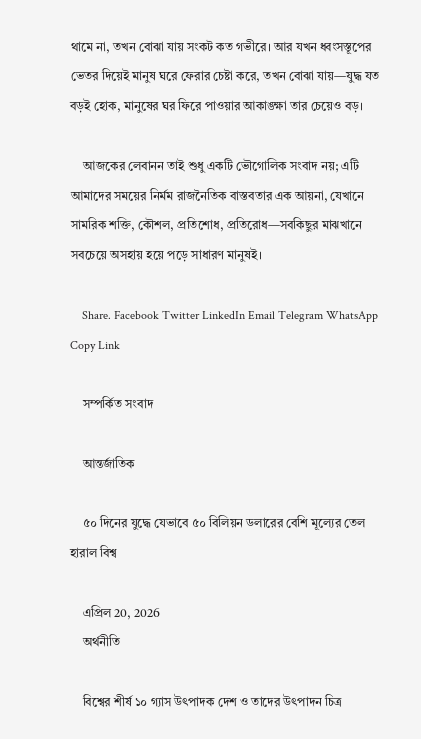থামে না, তখন বোঝা যায় সংকট কত গভীরে। আর যখন ধ্বংসস্তূপের ভেতর দিয়েই মানুষ ঘরে ফেরার চেষ্টা করে, তখন বোঝা যায়—যুদ্ধ যত বড়ই হোক, মানুষের ঘর ফিরে পাওয়ার আকাঙ্ক্ষা তার চেয়েও বড়।

    আজকের লেবানন তাই শুধু একটি ভৌগোলিক সংবাদ নয়; এটি আমাদের সময়ের নির্মম রাজনৈতিক বাস্তবতার এক আয়না, যেখানে সামরিক শক্তি, কৌশল, প্রতিশোধ, প্রতিরোধ—সবকিছুর মাঝখানে সবচেয়ে অসহায় হয়ে পড়ে সাধারণ মানুষই।

    Share. Facebook Twitter LinkedIn Email Telegram WhatsApp Copy Link

    সম্পর্কিত সংবাদ

    আন্তর্জাতিক

    ৫০ দিনের যুদ্ধে যেভাবে ৫০ বিলিয়ন ডলারের বেশি মূল্যের তেল হারাল বিশ্ব

    এপ্রিল 20, 2026
    অর্থনীতি

    বিশ্বের শীর্ষ ১০ গ্যাস উৎপাদক দেশ ও তাদের উৎপাদন চিত্র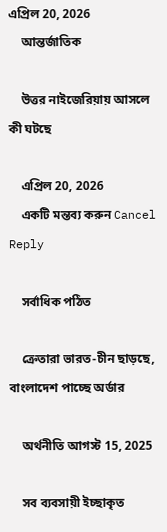এপ্রিল 20, 2026
    আন্তর্জাতিক

    উত্তর নাইজেরিয়ায় আসলে কী ঘটছে

    এপ্রিল 20, 2026
    একটি মন্তব্য করুন Cancel Reply

    সর্বাধিক পঠিত

    ক্রেতারা ভারত-চীন ছাড়ছে, বাংলাদেশ পাচ্ছে অর্ডার

    অর্থনীতি আগস্ট 15, 2025

    সব ব্যবসায়ী ইচ্ছাকৃত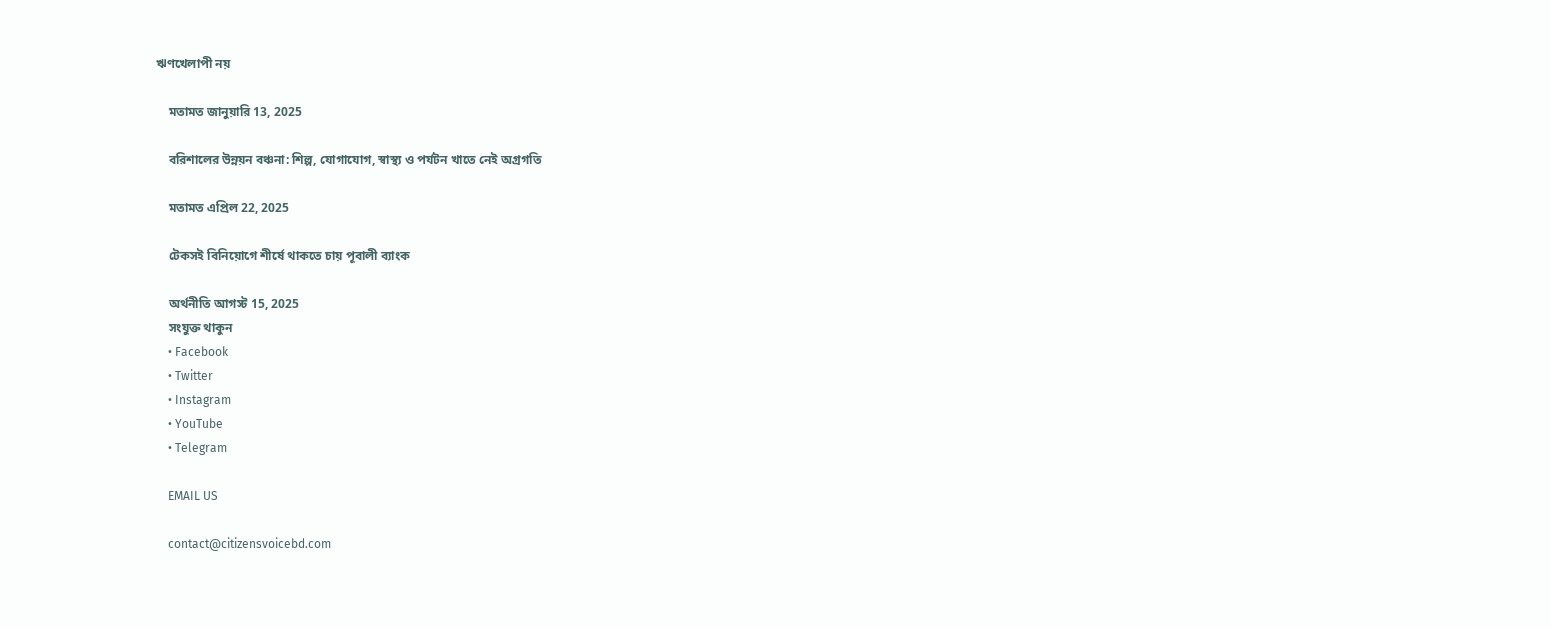ঋণখেলাপী নয়

    মতামত জানুয়ারি 13, 2025

    বরিশালের উন্নয়ন বঞ্চনা: শিল্প, যোগাযোগ, স্বাস্থ্য ও পর্যটন খাতে নেই অগ্রগতি

    মতামত এপ্রিল 22, 2025

    টেকসই বিনিয়োগে শীর্ষে থাকতে চায় পূবালী ব্যাংক

    অর্থনীতি আগস্ট 15, 2025
    সংযুক্ত থাকুন
    • Facebook
    • Twitter
    • Instagram
    • YouTube
    • Telegram

    EMAIL US

    contact@citizensvoicebd.com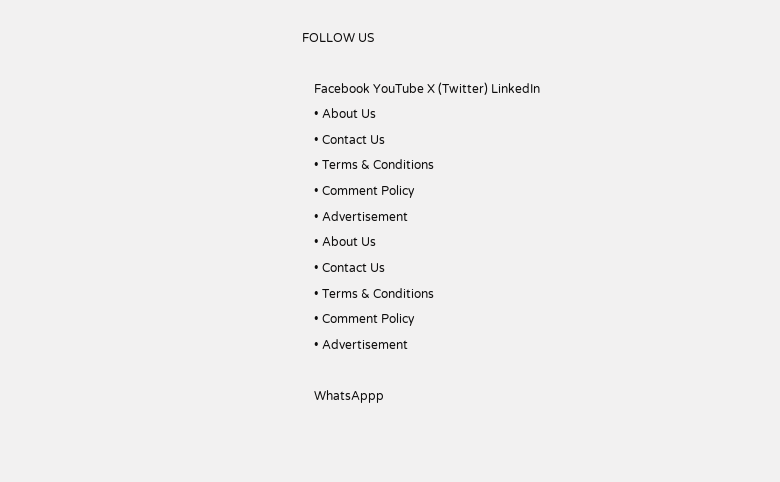FOLLOW US

    Facebook YouTube X (Twitter) LinkedIn
    • About Us
    • Contact Us
    • Terms & Conditions
    • Comment Policy
    • Advertisement
    • About Us
    • Contact Us
    • Terms & Conditions
    • Comment Policy
    • Advertisement

    WhatsAppp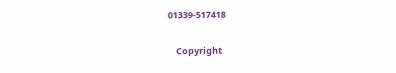01339-517418

    Copyright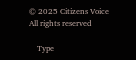© 2025 Citizens Voice All rights reserved

    Type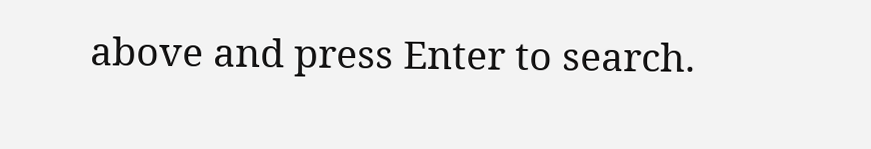above and press Enter to search.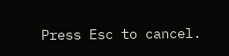Press Esc to cancel.